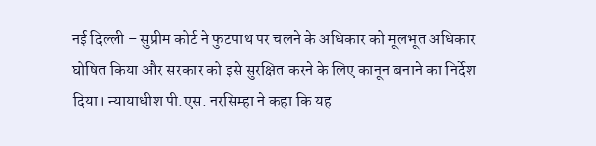नई दिल्ली – सुप्रीम कोर्ट ने फुटपाथ पर चलने के अधिकार को मूलभूत अधिकार घोषित किया और सरकार को इसे सुरक्षित करने के लिए कानून बनाने का निर्देश दिया। न्यायाधीश पी.एस. नरसिम्हा ने कहा कि यह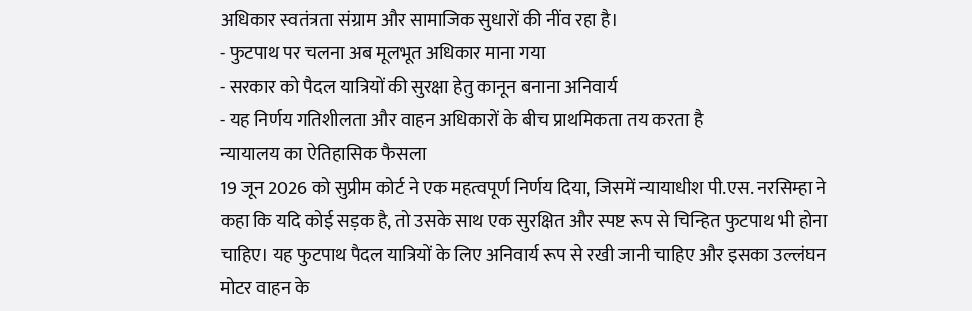अधिकार स्वतंत्रता संग्राम और सामाजिक सुधारों की नींव रहा है।
- फुटपाथ पर चलना अब मूलभूत अधिकार माना गया
- सरकार को पैदल यात्रियों की सुरक्षा हेतु कानून बनाना अनिवार्य
- यह निर्णय गतिशीलता और वाहन अधिकारों के बीच प्राथमिकता तय करता है
न्यायालय का ऐतिहासिक फैसला
19 जून 2026 को सुप्रीम कोर्ट ने एक महत्वपूर्ण निर्णय दिया, जिसमें न्यायाधीश पी.एस. नरसिम्हा ने कहा कि यदि कोई सड़क है, तो उसके साथ एक सुरक्षित और स्पष्ट रूप से चिन्हित फुटपाथ भी होना चाहिए। यह फुटपाथ पैदल यात्रियों के लिए अनिवार्य रूप से रखी जानी चाहिए और इसका उल्लंघन मोटर वाहन के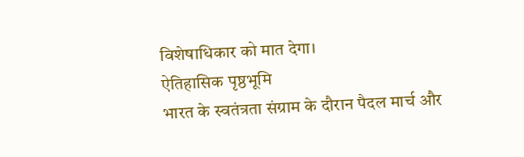विशेषाधिकार को मात देगा।
ऐतिहासिक पृष्ठभूमि
भारत के स्वतंत्रता संग्राम के दौरान पैदल मार्च और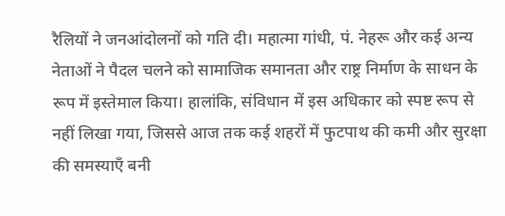रैलियों ने जनआंदोलनों को गति दी। महात्मा गांधी, पं. नेहरू और कई अन्य नेताओं ने पैदल चलने को सामाजिक समानता और राष्ट्र निर्माण के साधन के रूप में इस्तेमाल किया। हालांकि, संविधान में इस अधिकार को स्पष्ट रूप से नहीं लिखा गया, जिससे आज तक कई शहरों में फुटपाथ की कमी और सुरक्षा की समस्याएँ बनी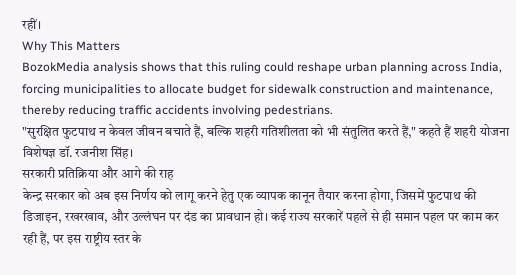रहीं।
Why This Matters
BozokMedia analysis shows that this ruling could reshape urban planning across India, forcing municipalities to allocate budget for sidewalk construction and maintenance, thereby reducing traffic accidents involving pedestrians.
"सुरक्षित फुटपाथ न केवल जीवन बचाते हैं, बल्कि शहरी गतिशीलता को भी संतुलित करते हैं," कहते हैं शहरी योजना विशेषज्ञ डॉ. रजनीश सिंह।
सरकारी प्रतिक्रिया और आगे की राह
केन्द्र सरकार को अब इस निर्णय को लागू करने हेतु एक व्यापक कानून तैयार करना होगा, जिसमें फुटपाथ की डिजाइन, रखरखाव, और उल्लंघन पर दंड का प्रावधान हो। कई राज्य सरकारें पहले से ही समान पहल पर काम कर रही हैं, पर इस राष्ट्रीय स्तर के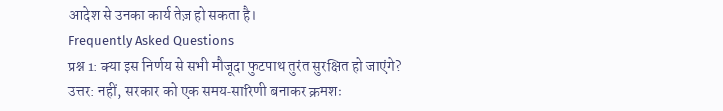आदेश से उनका कार्य तेज़ हो सकता है।
Frequently Asked Questions
प्रश्न 1: क्या इस निर्णय से सभी मौजूदा फुटपाथ तुरंत सुरक्षित हो जाएंगे?
उत्तर: नहीं, सरकार को एक समय‑सारिणी बनाकर क्रमशः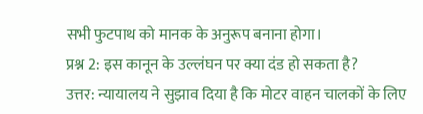सभी फुटपाथ को मानक के अनुरूप बनाना होगा।
प्रश्न 2: इस कानून के उल्लंघन पर क्या दंड हो सकता है?
उत्तर: न्यायालय ने सुझाव दिया है कि मोटर वाहन चालकों के लिए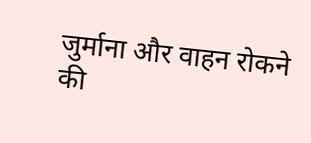जुर्माना और वाहन रोकने की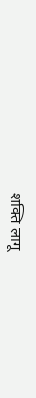शक्ति लागू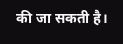की जा सकती है।